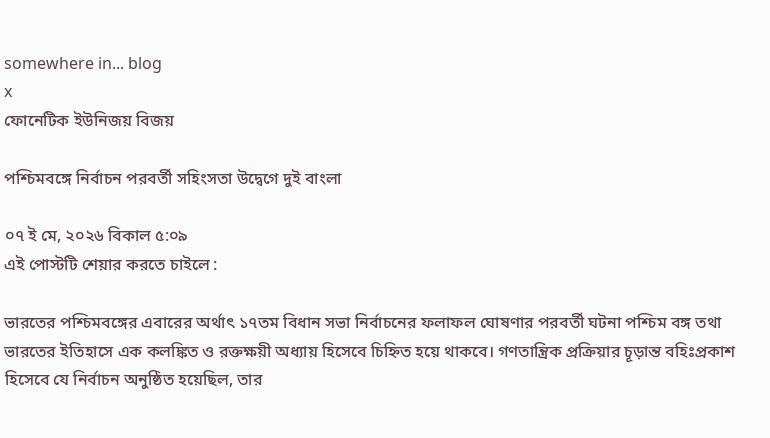somewhere in... blog
x
ফোনেটিক ইউনিজয় বিজয়

পশ্চিমবঙ্গে নির্বাচন পরবর্তী সহিংসতা উদ্বেগে দুই বাংলা

০৭ ই মে, ২০২৬ বিকাল ৫:০৯
এই পোস্টটি শেয়ার করতে চাইলে :

ভারতের পশ্চিমবঙ্গের এবারের অর্থাৎ ১৭তম বিধান সভা নির্বাচনের ফলাফল ঘোষণার পরবর্তী ঘটনা পশ্চিম বঙ্গ তথা ভারতের ইতিহাসে এক কলঙ্কিত ও রক্তক্ষয়ী অধ্যায় হিসেবে চিহ্নিত হয়ে থাকবে। গণতান্ত্রিক প্রক্রিয়ার চূড়ান্ত বহিঃপ্রকাশ হিসেবে যে নির্বাচন অনুষ্ঠিত হয়েছিল, তার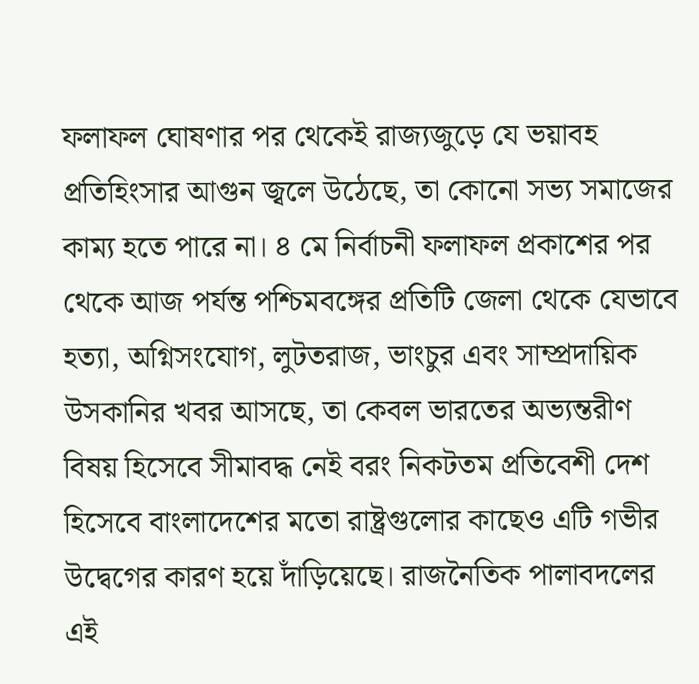ফলাফল ঘোষণার পর থেকেই রাজ্যজুড়ে যে ভয়াবহ প্রতিহিংসার আগুন জ্বলে উঠেছে, তা কোনো সভ্য সমাজের কাম্য হতে পারে না। ৪ মে নির্বাচনী ফলাফল প্রকাশের পর থেকে আজ পর্যন্ত পশ্চিমবঙ্গের প্রতিটি জেলা থেকে যেভাবে হত্যা, অগ্নিসংযোগ, লুটতরাজ, ভাংচুর এবং সাম্প্রদায়িক উসকানির খবর আসছে, তা কেবল ভারতের অভ্যন্তরীণ বিষয় হিসেবে সীমাবদ্ধ নেই বরং নিকটতম প্রতিবেশী দেশ হিসেবে বাংলাদেশের মতো রাষ্ট্রগুলোর কাছেও এটি গভীর উদ্বেগের কারণ হয়ে দাঁড়িয়েছে। রাজনৈতিক পালাবদলের এই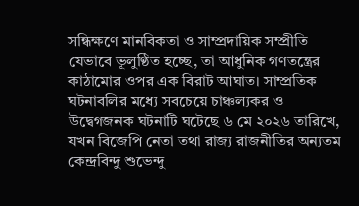সন্ধিক্ষণে মানবিকতা ও সাম্প্রদায়িক সম্প্রীতি যেভাবে ভূলুণ্ঠিত হচ্ছে, তা আধুনিক গণতন্ত্রের কাঠামোর ওপর এক বিরাট আঘাত। সাম্প্রতিক ঘটনাবলির মধ্যে সবচেয়ে চাঞ্চল্যকর ও উদ্বেগজনক ঘটনাটি ঘটেছে ৬ মে ২০২৬ তারিখে, যখন বিজেপি নেতা তথা রাজ্য রাজনীতির অন্যতম কেন্দ্রবিন্দু শুভেন্দু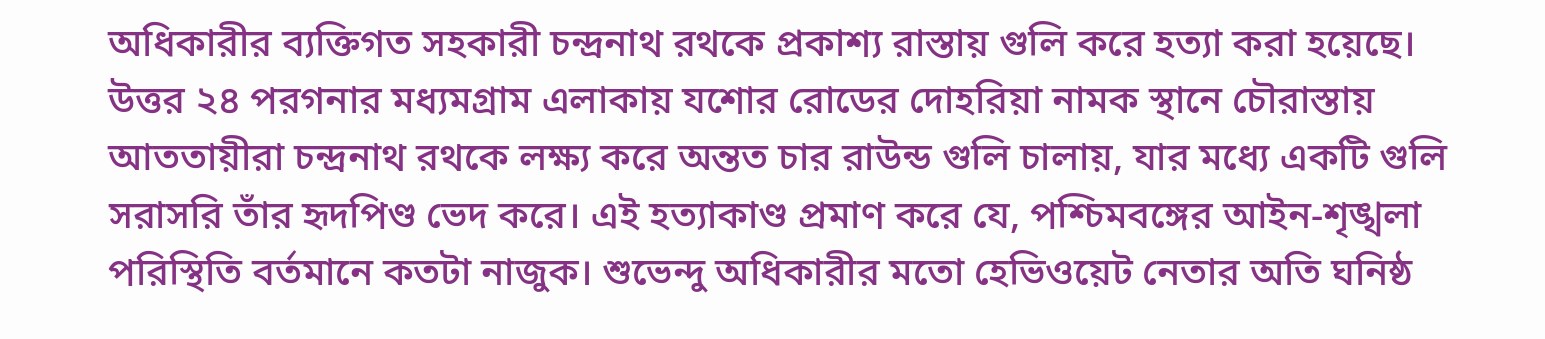অধিকারীর ব্যক্তিগত সহকারী চন্দ্রনাথ রথকে প্রকাশ্য রাস্তায় গুলি করে হত্যা করা হয়েছে। উত্তর ২৪ পরগনার মধ্যমগ্রাম এলাকায় যশোর রোডের দোহরিয়া নামক স্থানে চৌরাস্তায় আততায়ীরা চন্দ্রনাথ রথকে লক্ষ্য করে অন্তত চার রাউন্ড গুলি চালায়, যার মধ্যে একটি গুলি সরাসরি তাঁর হৃদপিণ্ড ভেদ করে। এই হত্যাকাণ্ড প্রমাণ করে যে, পশ্চিমবঙ্গের আইন-শৃঙ্খলা পরিস্থিতি বর্তমানে কতটা নাজুক। শুভেন্দু অধিকারীর মতো হেভিওয়েট নেতার অতি ঘনিষ্ঠ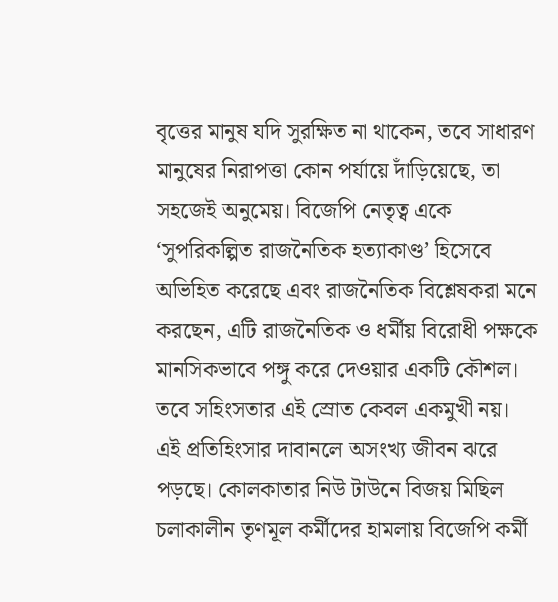বৃত্তের মানুষ যদি সুরক্ষিত না থাকেন, তবে সাধারণ মানুষের নিরাপত্তা কোন পর্যায়ে দাঁড়িয়েছে, তা সহজেই অনুমেয়। বিজেপি নেতৃত্ব একে ‘সুপরিকল্পিত রাজনৈতিক হত্যাকাণ্ড’ হিসেবে অভিহিত করেছে এবং রাজনৈতিক বিশ্লেষকরা মনে করছেন, এটি রাজনৈতিক ও ধর্মীয় বিরোধী পক্ষকে মানসিকভাবে পঙ্গু করে দেওয়ার একটি কৌশল। তবে সহিংসতার এই স্রোত কেবল একমুখী নয়। এই প্রতিহিংসার দাবানলে অসংখ্য জীবন ঝরে পড়ছে। কোলকাতার নিউ টাউনে বিজয় মিছিল চলাকালীন তৃণমূল কর্মীদের হামলায় বিজেপি কর্মী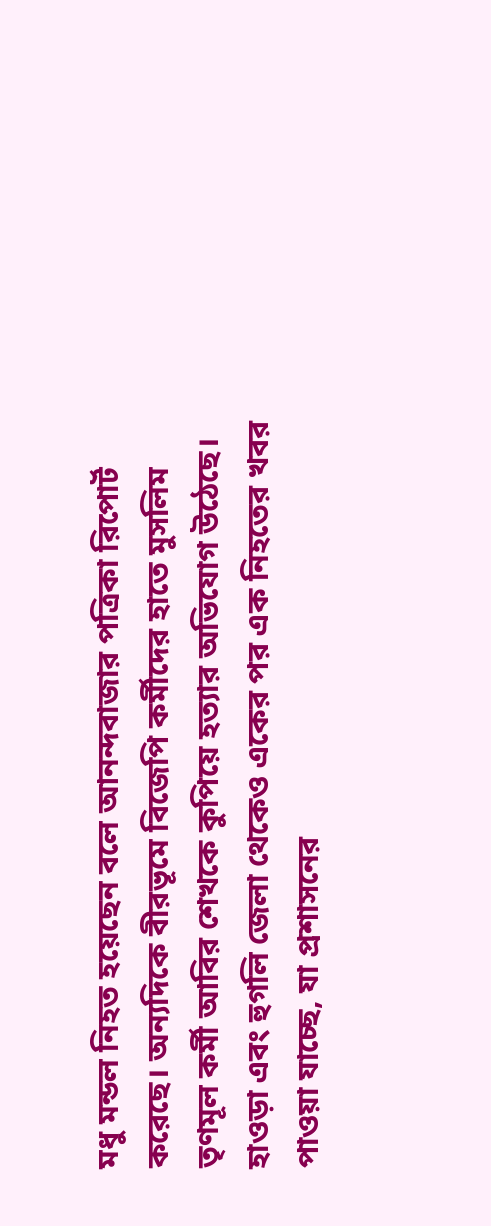মধু মন্ডল নিহত হয়েছেন বলে আনন্দবাজার পত্রিকা রিপোর্ট করেছে। অন্যদিকে বীরভূমে বিজেপি কর্মীদের হাতে মুসলিম তৃণমূল কর্মী আবির শেখকে কুপিয়ে হত্যার অভিযোগ উঠেছে। হাওড়া এবং হুগলি জেলা থেকেও একের পর এক নিহতের খবর পাওয়া যাচ্ছে, যা প্রশাসনের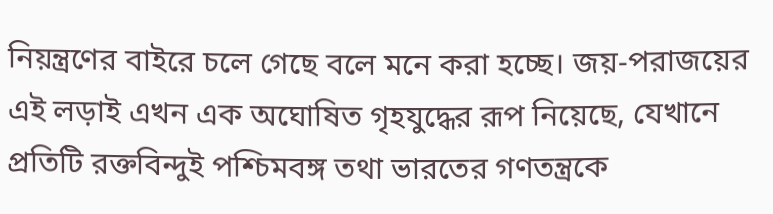নিয়ন্ত্রণের বাইরে চলে গেছে বলে মনে করা হচ্ছে। জয়-পরাজয়ের এই লড়াই এখন এক অঘোষিত গৃহযুদ্ধের রূপ নিয়েছে, যেখানে প্রতিটি রক্তবিন্দুই পশ্চিমবঙ্গ তথা ভারতের গণতন্ত্রকে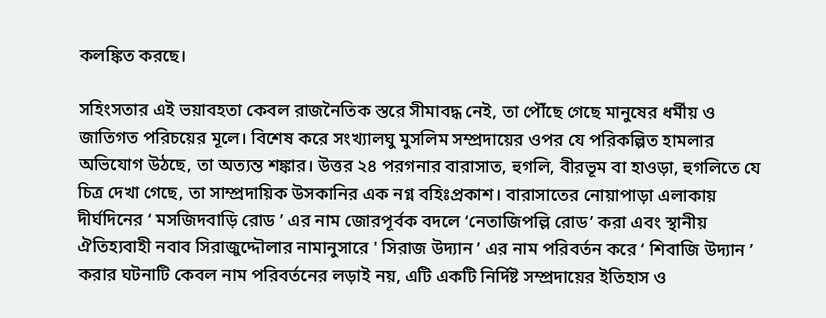কলঙ্কিত করছে।

সহিংসতার এই ভয়াবহতা কেবল রাজনৈতিক স্তরে সীমাবদ্ধ নেই, তা পৌঁছে গেছে মানুষের ধর্মীয় ও জাতিগত পরিচয়ের মূলে। বিশেষ করে সংখ্যালঘু মুসলিম সম্প্রদায়ের ওপর যে পরিকল্পিত হামলার অভিযোগ উঠছে, তা অত্যন্ত শঙ্কার। উত্তর ২৪ পরগনার বারাসাত, হুগলি, বীরভূম বা হাওড়া, হুগলিতে যে চিত্র দেখা গেছে, তা সাম্প্রদায়িক উসকানির এক নগ্ন বহিঃপ্রকাশ। বারাসাতের নোয়াপাড়া এলাকায় দীর্ঘদিনের ‘ মসজিদবাড়ি রোড ’ এর নাম জোরপূর্বক বদলে ‘নেতাজিপল্লি রোড’ করা এবং স্থানীয় ঐতিহ্যবাহী নবাব সিরাজুদ্দৌলার নামানুসারে ' সিরাজ উদ্যান ’ এর নাম পরিবর্তন করে ‘ শিবাজি উদ্যান ’ করার ঘটনাটি কেবল নাম পরিবর্তনের লড়াই নয়, এটি একটি নির্দিষ্ট সম্প্রদায়ের ইতিহাস ও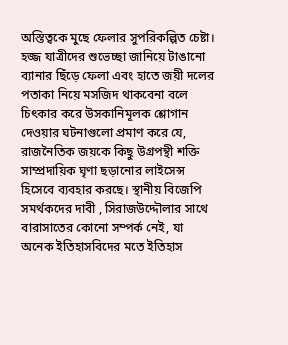অস্তিত্বকে মুছে ফেলার সুপরিকল্পিত চেষ্টা। হজ্জ যাত্রীদের শুভেচ্ছা জানিয়ে টাঙানো ব্যানার ছিঁড়ে ফেলা এবং হাতে জয়ী দলের পতাকা নিয়ে মসজিদ থাকবেনা বলে চিৎকার করে উসকানিমূলক শ্লোগান দেওয়ার ঘটনাগুলো প্রমাণ করে যে, রাজনৈতিক জয়কে কিছু উগ্রপন্থী শক্তি সাম্প্রদায়িক ঘৃণা ছড়ানোর লাইসেন্স হিসেবে ব্যবহার করছে। স্থানীয় বিজেপি সমর্থকদের দাবী , সিরাজউদ্দৌলার সাথে বারাসাতের কোনো সম্পর্ক নেই, যা অনেক ইতিহাসবিদের মতে ইতিহাস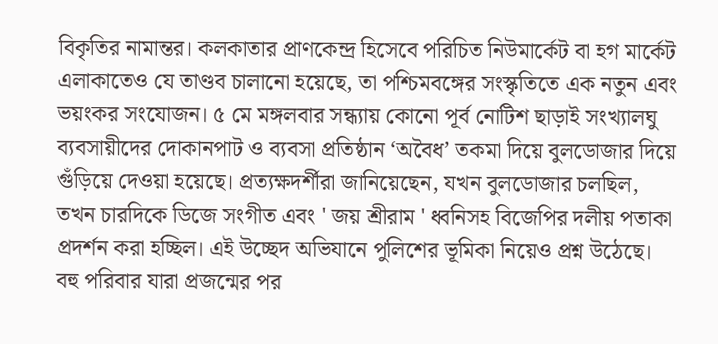বিকৃতির নামান্তর। কলকাতার প্রাণকেন্দ্র হিসেবে পরিচিত নিউমার্কেট বা হগ মার্কেট এলাকাতেও যে তাণ্ডব চালানো হয়েছে, তা পশ্চিমবঙ্গের সংস্কৃতিতে এক নতুন এবং ভয়ংকর সংযোজন। ৫ মে মঙ্গলবার সন্ধ্যায় কোনো পূর্ব নোটিশ ছাড়াই সংখ্যালঘু ব্যবসায়ীদের দোকানপাট ও ব্যবসা প্রতিষ্ঠান ‘অবৈধ’ তকমা দিয়ে বুলডোজার দিয়ে গুঁড়িয়ে দেওয়া হয়েছে। প্রত্যক্ষদর্শীরা জানিয়েছেন, যখন বুলডোজার চলছিল, তখন চারদিকে ডিজে সংগীত এবং ' জয় শ্রীরাম ' ধ্বনিসহ বিজেপির দলীয় পতাকা প্রদর্শন করা হচ্ছিল। এই উচ্ছেদ অভিযানে পুলিশের ভূমিকা নিয়েও প্রশ্ন উঠেছে। বহু পরিবার যারা প্রজন্মের পর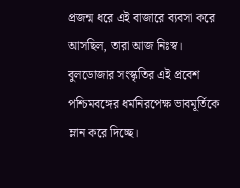প্রজন্ম ধরে এই বাজারে ব্যবসা করে আসছিল, তারা আজ নিঃস্ব। বুলডোজার সংস্কৃতির এই প্রবেশ পশ্চিমবঙ্গের ধর্মনিরপেক্ষ ভাবমূর্তিকে ম্লান করে দিচ্ছে।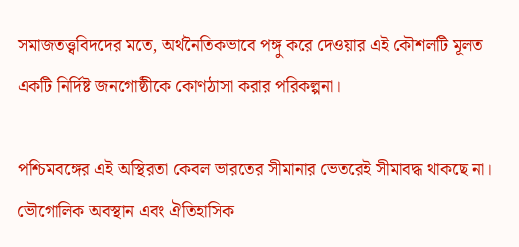সমাজতত্ত্ববিদদের মতে, অর্থনৈতিকভাবে পঙ্গু করে দেওয়ার এই কৌশলটি মূলত একটি নির্দিষ্ট জনগোষ্ঠীকে কোণঠাসা করার পরিকল্পনা।

পশ্চিমবঙ্গের এই অস্থিরতা কেবল ভারতের সীমানার ভেতরেই সীমাবদ্ধ থাকছে না। ভৌগোলিক অবস্থান এবং ঐতিহাসিক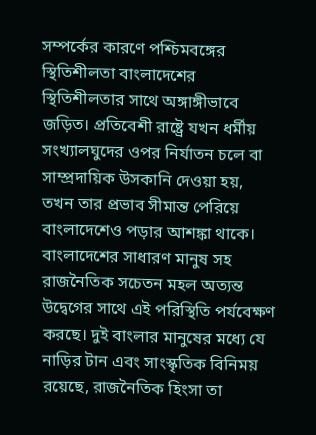সম্পর্কের কারণে পশ্চিমবঙ্গের স্থিতিশীলতা বাংলাদেশের স্থিতিশীলতার সাথে অঙ্গাঙ্গীভাবে জড়িত। প্রতিবেশী রাষ্ট্রে যখন ধর্মীয় সংখ্যালঘুদের ওপর নির্যাতন চলে বা সাম্প্রদায়িক উসকানি দেওয়া হয়, তখন তার প্রভাব সীমান্ত পেরিয়ে বাংলাদেশেও পড়ার আশঙ্কা থাকে। বাংলাদেশের সাধারণ মানুষ সহ রাজনৈতিক সচেতন মহল অত্যন্ত উদ্বেগের সাথে এই পরিস্থিতি পর্যবেক্ষণ করছে। দুই বাংলার মানুষের মধ্যে যে নাড়ির টান এবং সাংস্কৃতিক বিনিময় রয়েছে, রাজনৈতিক হিংসা তা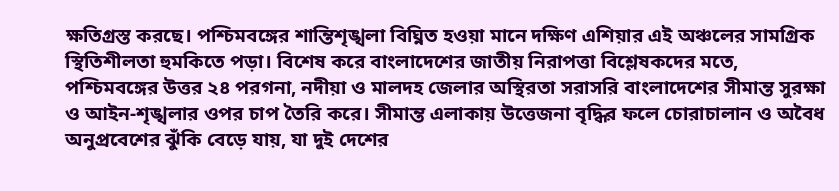ক্ষতিগ্রস্ত করছে। পশ্চিমবঙ্গের শান্তিশৃঙ্খলা বিঘ্নিত হওয়া মানে দক্ষিণ এশিয়ার এই অঞ্চলের সামগ্রিক স্থিতিশীলতা হুমকিতে পড়া। বিশেষ করে বাংলাদেশের জাতীয় নিরাপত্তা বিশ্লেষকদের মতে, পশ্চিমবঙ্গের উত্তর ২৪ পরগনা, নদীয়া ও মালদহ জেলার অস্থিরতা সরাসরি বাংলাদেশের সীমান্ত সুরক্ষা ও আইন-শৃঙ্খলার ওপর চাপ তৈরি করে। সীমান্ত এলাকায় উত্তেজনা বৃদ্ধির ফলে চোরাচালান ও অবৈধ অনুপ্রবেশের ঝুঁকি বেড়ে যায়, যা দুই দেশের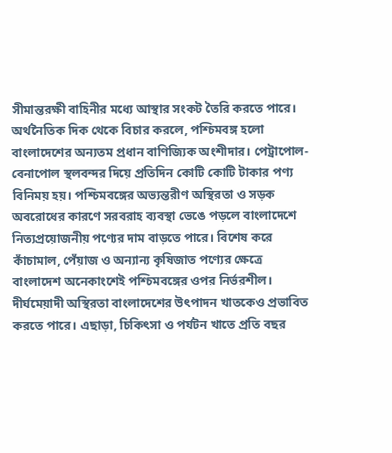সীমান্তরক্ষী বাহিনীর মধ্যে আস্থার সংকট তৈরি করতে পারে। অর্থনৈতিক দিক থেকে বিচার করলে, পশ্চিমবঙ্গ হলো বাংলাদেশের অন্যতম প্রধান বাণিজ্যিক অংশীদার। পেট্রাপোল-বেনাপোল স্থলবন্দর দিয়ে প্রতিদিন কোটি কোটি টাকার পণ্য বিনিময় হয়। পশ্চিমবঙ্গের অভ্যন্তরীণ অস্থিরতা ও সড়ক অবরোধের কারণে সরবরাহ ব্যবস্থা ভেঙে পড়লে বাংলাদেশে নিত্যপ্রয়োজনীয় পণ্যের দাম বাড়তে পারে। বিশেষ করে কাঁচামাল, পেঁয়াজ ও অন্যান্য কৃষিজাত পণ্যের ক্ষেত্রে বাংলাদেশ অনেকাংশেই পশ্চিমবঙ্গের ওপর নির্ভরশীল। দীর্ঘমেয়াদী অস্থিরতা বাংলাদেশের উৎপাদন খাতকেও প্রভাবিত করতে পারে। এছাড়া, চিকিৎসা ও পর্যটন খাতে প্রতি বছর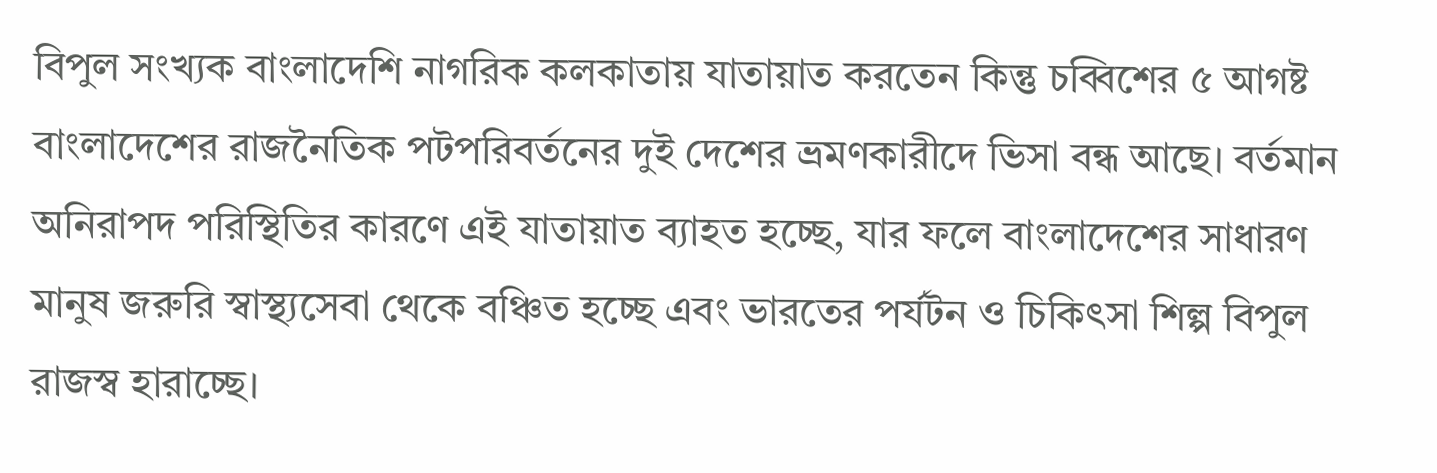বিপুল সংখ্যক বাংলাদেশি নাগরিক কলকাতায় যাতায়াত করতেন কিন্তু চব্বিশের ৫ আগষ্ট বাংলাদেশের রাজনৈতিক পটপরিবর্তনের দুই দেশের ভ্রমণকারীদে ভিসা বন্ধ আছে। বর্তমান অনিরাপদ পরিস্থিতির কারণে এই যাতায়াত ব্যাহত হচ্ছে, যার ফলে বাংলাদেশের সাধারণ মানুষ জরুরি স্বাস্থ্যসেবা থেকে বঞ্চিত হচ্ছে এবং ভারতের পর্যটন ও চিকিৎসা শিল্প বিপুল রাজস্ব হারাচ্ছে।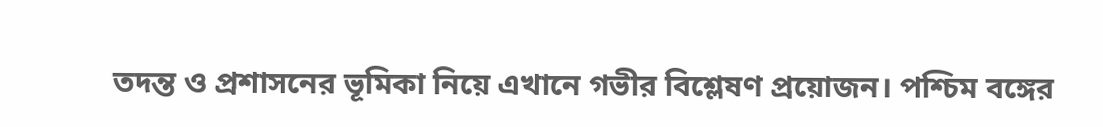তদন্ত ও প্রশাসনের ভূমিকা নিয়ে এখানে গভীর বিশ্লেষণ প্রয়োজন। পশ্চিম বঙ্গের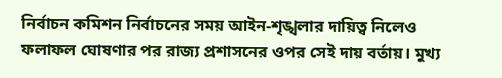নির্বাচন কমিশন নির্বাচনের সময় আইন-শৃঙ্খলার দায়িত্ব নিলেও ফলাফল ঘোষণার পর রাজ্য প্রশাসনের ওপর সেই দায় বর্তায়। মুখ্য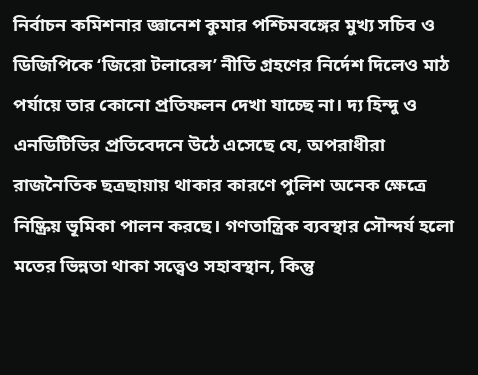নির্বাচন কমিশনার জ্ঞানেশ কুমার পশ্চিমবঙ্গের মুখ্য সচিব ও ডিজিপিকে ‘জিরো টলারেন্স’ নীতি গ্রহণের নির্দেশ দিলেও মাঠ পর্যায়ে তার কোনো প্রতিফলন দেখা যাচ্ছে না। দ্য হিন্দু ও এনডিটিভির প্রতিবেদনে উঠে এসেছে যে, অপরাধীরা রাজনৈতিক ছত্রছায়ায় থাকার কারণে পুলিশ অনেক ক্ষেত্রে নিষ্ক্রিয় ভূমিকা পালন করছে। গণতান্ত্রিক ব্যবস্থার সৌন্দর্য হলো মতের ভিন্নতা থাকা সত্ত্বেও সহাবস্থান, কিন্তু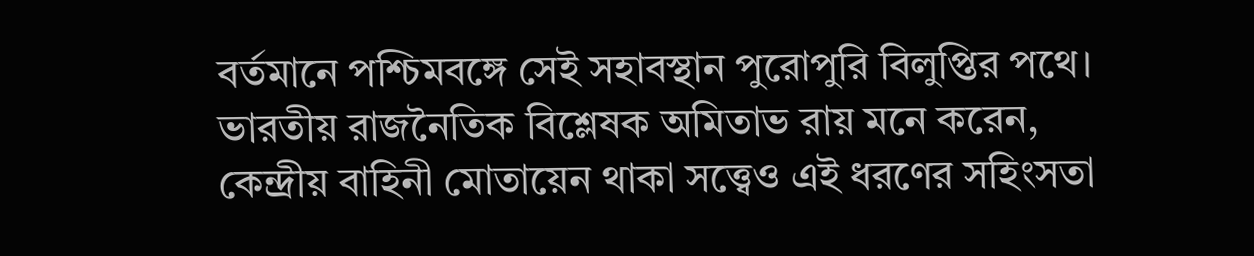বর্তমানে পশ্চিমবঙ্গে সেই সহাবস্থান পুরোপুরি বিলুপ্তির পথে। ভারতীয় রাজনৈতিক বিশ্লেষক অমিতাভ রায় মনে করেন, কেন্দ্রীয় বাহিনী মোতায়েন থাকা সত্ত্বেও এই ধরণের সহিংসতা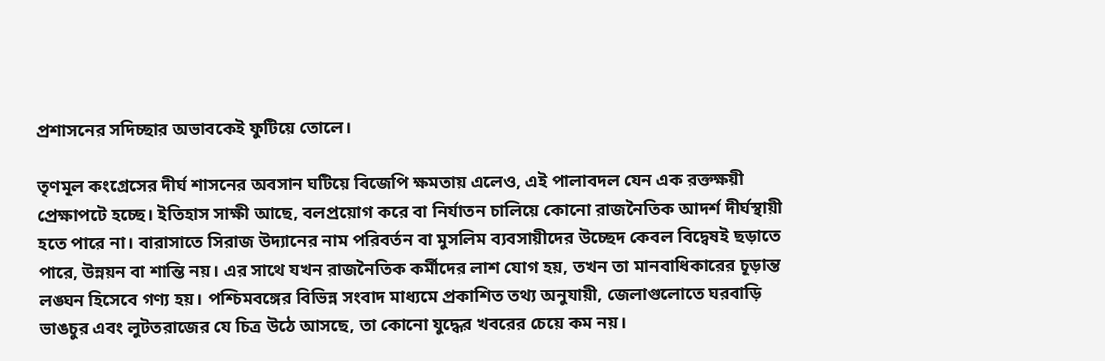প্রশাসনের সদিচ্ছার অভাবকেই ফুটিয়ে তোলে।

তৃণমূল কংগ্রেসের দীর্ঘ শাসনের অবসান ঘটিয়ে বিজেপি ক্ষমতায় এলেও, এই পালাবদল যেন এক রক্তক্ষয়ী প্রেক্ষাপটে হচ্ছে। ইতিহাস সাক্ষী আছে, বলপ্রয়োগ করে বা নির্যাতন চালিয়ে কোনো রাজনৈতিক আদর্শ দীর্ঘস্থায়ী হতে পারে না। বারাসাতে সিরাজ উদ্যানের নাম পরিবর্তন বা মুসলিম ব্যবসায়ীদের উচ্ছেদ কেবল বিদ্বেষই ছড়াতে পারে, উন্নয়ন বা শান্তি নয়। এর সাথে যখন রাজনৈতিক কর্মীদের লাশ যোগ হয়, তখন তা মানবাধিকারের চূড়ান্ত লঙ্ঘন হিসেবে গণ্য হয়। পশ্চিমবঙ্গের বিভিন্ন সংবাদ মাধ্যমে প্রকাশিত তথ্য অনুযায়ী, জেলাগুলোতে ঘরবাড়ি ভাঙচুর এবং লুটতরাজের যে চিত্র উঠে আসছে, তা কোনো যুদ্ধের খবরের চেয়ে কম নয়।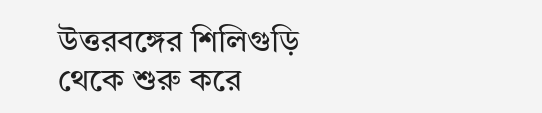উত্তরবঙ্গের শিলিগুড়ি থেকে শুরু করে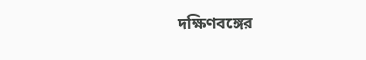দক্ষিণবঙ্গের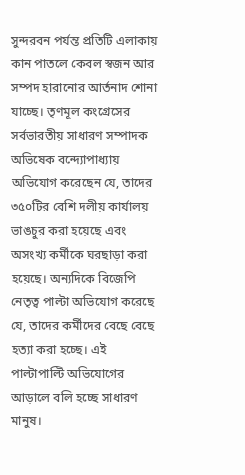সুন্দরবন পর্যন্ত প্রতিটি এলাকায় কান পাতলে কেবল স্বজন আর সম্পদ হারানোর আর্তনাদ শোনা যাচ্ছে। তৃণমূল কংগ্রেসের সর্বভারতীয় সাধারণ সম্পাদক অভিষেক বন্দ্যোপাধ্যায় অভিযোগ করেছেন যে, তাদের ৩৫০টির বেশি দলীয় কার্যালয় ভাঙচুর করা হয়েছে এবং অসংখ্য কর্মীকে ঘরছাড়া করা হয়েছে। অন্যদিকে বিজেপি নেতৃত্ব পাল্টা অভিযোগ করেছে যে, তাদের কর্মীদের বেছে বেছে হত্যা করা হচ্ছে। এই পাল্টাপাল্টি অভিযোগের আড়ালে বলি হচ্ছে সাধারণ মানুষ।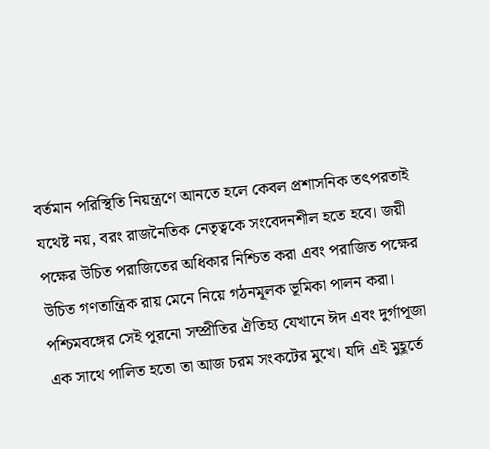বর্তমান পরিস্থিতি নিয়ন্ত্রণে আনতে হলে কেবল প্রশাসনিক তৎপরতাই যথেষ্ট নয়, বরং রাজনৈতিক নেতৃত্বকে সংবেদনশীল হতে হবে। জয়ী পক্ষের উচিত পরাজিতের অধিকার নিশ্চিত করা এবং পরাজিত পক্ষের উচিত গণতান্ত্রিক রায় মেনে নিয়ে গঠনমূলক ভূমিকা পালন করা। পশ্চিমবঙ্গের সেই পুরনো সম্প্রীতির ঐতিহ্য যেখানে ঈদ এবং দুর্গাপূজা এক সাথে পালিত হতো তা আজ চরম সংকটের মুখে। যদি এই মুহূর্তে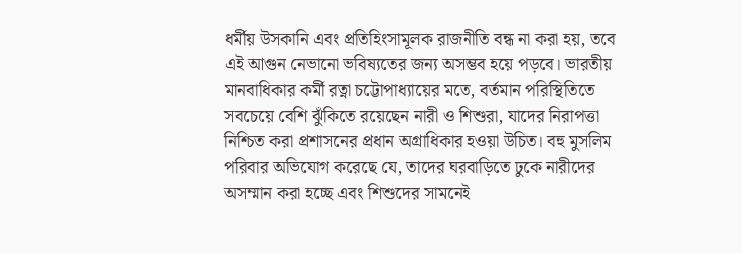ধর্মীয় উসকানি এবং প্রতিহিংসামূলক রাজনীতি বন্ধ না করা হয়, তবে এই আগুন নেভানো ভবিষ্যতের জন্য অসম্ভব হয়ে পড়বে। ভারতীয় মানবাধিকার কর্মী রত্না চট্টোপাধ্যায়ের মতে, বর্তমান পরিস্থিতিতে সবচেয়ে বেশি ঝুঁকিতে রয়েছেন নারী ও শিশুরা, যাদের নিরাপত্তা নিশ্চিত করা প্রশাসনের প্রধান অগ্রাধিকার হওয়া উচিত। বহু মুসলিম পরিবার অভিযোগ করেছে যে, তাদের ঘরবাড়িতে ঢুকে নারীদের অসম্মান করা হচ্ছে এবং শিশুদের সামনেই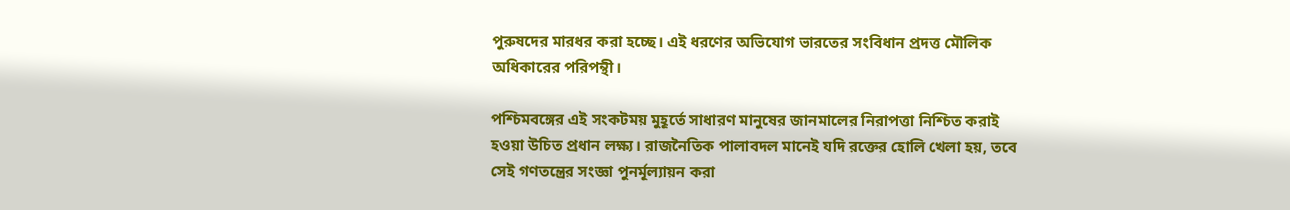পুরুষদের মারধর করা হচ্ছে। এই ধরণের অভিযোগ ভারতের সংবিধান প্রদত্ত মৌলিক অধিকারের পরিপন্থী।

পশ্চিমবঙ্গের এই সংকটময় মুহূর্তে সাধারণ মানুষের জানমালের নিরাপত্তা নিশ্চিত করাই হওয়া উচিত প্রধান লক্ষ্য। রাজনৈতিক পালাবদল মানেই যদি রক্তের হোলি খেলা হয়, তবে সেই গণতন্ত্রের সংজ্ঞা পুনর্মূল্যায়ন করা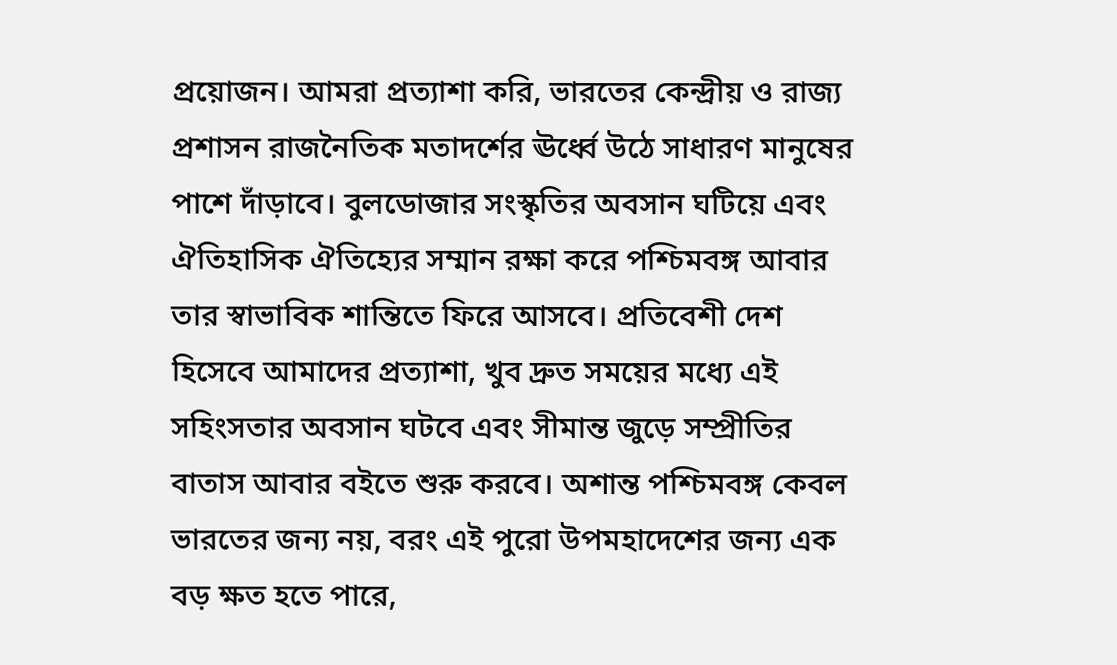প্রয়োজন। আমরা প্রত্যাশা করি, ভারতের কেন্দ্রীয় ও রাজ্য প্রশাসন রাজনৈতিক মতাদর্শের ঊর্ধ্বে উঠে সাধারণ মানুষের পাশে দাঁড়াবে। বুলডোজার সংস্কৃতির অবসান ঘটিয়ে এবং ঐতিহাসিক ঐতিহ্যের সম্মান রক্ষা করে পশ্চিমবঙ্গ আবার তার স্বাভাবিক শান্তিতে ফিরে আসবে। প্রতিবেশী দেশ হিসেবে আমাদের প্রত্যাশা, খুব দ্রুত সময়ের মধ্যে এই সহিংসতার অবসান ঘটবে এবং সীমান্ত জুড়ে সম্প্রীতির বাতাস আবার বইতে শুরু করবে। অশান্ত পশ্চিমবঙ্গ কেবল ভারতের জন্য নয়, বরং এই পুরো উপমহাদেশের জন্য এক বড় ক্ষত হতে পারে,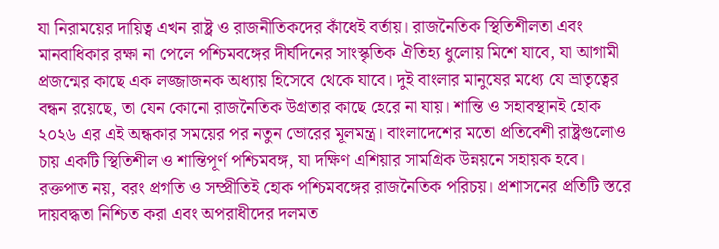যা নিরাময়ের দায়িত্ব এখন রাষ্ট্র ও রাজনীতিকদের কাঁধেই বর্তায়। রাজনৈতিক স্থিতিশীলতা এবং মানবাধিকার রক্ষা না পেলে পশ্চিমবঙ্গের দীর্ঘদিনের সাংস্কৃতিক ঐতিহ্য ধুলোয় মিশে যাবে, যা আগামী প্রজন্মের কাছে এক লজ্জাজনক অধ্যায় হিসেবে থেকে যাবে। দুই বাংলার মানুষের মধ্যে যে ভ্রাতৃত্বের বন্ধন রয়েছে, তা যেন কোনো রাজনৈতিক উগ্রতার কাছে হেরে না যায়। শান্তি ও সহাবস্থানই হোক ২০২৬ এর এই অন্ধকার সময়ের পর নতুন ভোরের মূলমন্ত্র। বাংলাদেশের মতো প্রতিবেশী রাষ্ট্রগুলোও চায় একটি স্থিতিশীল ও শান্তিপূর্ণ পশ্চিমবঙ্গ, যা দক্ষিণ এশিয়ার সামগ্রিক উন্নয়নে সহায়ক হবে। রক্তপাত নয়, বরং প্রগতি ও সম্প্রীতিই হোক পশ্চিমবঙ্গের রাজনৈতিক পরিচয়। প্রশাসনের প্রতিটি স্তরে দায়বদ্ধতা নিশ্চিত করা এবং অপরাধীদের দলমত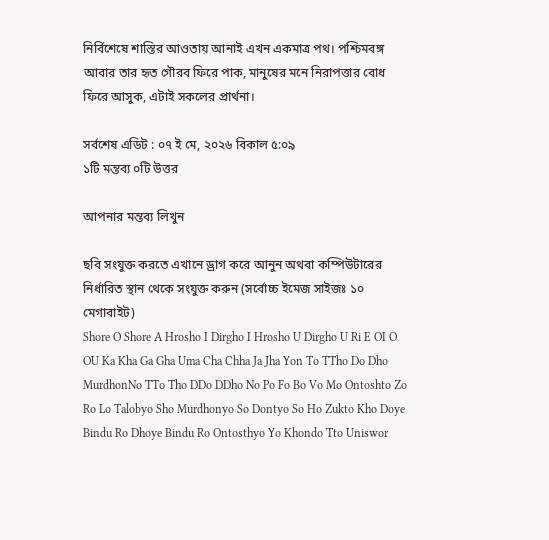নির্বিশেষে শাস্তির আওতায় আনাই এখন একমাত্র পথ। পশ্চিমবঙ্গ আবার তার হৃত গৌরব ফিরে পাক, মানুষের মনে নিরাপত্তার বোধ ফিরে আসুক, এটাই সকলের প্রার্থনা।

সর্বশেষ এডিট : ০৭ ই মে, ২০২৬ বিকাল ৫:০৯
১টি মন্তব্য ০টি উত্তর

আপনার মন্তব্য লিখুন

ছবি সংযুক্ত করতে এখানে ড্রাগ করে আনুন অথবা কম্পিউটারের নির্ধারিত স্থান থেকে সংযুক্ত করুন (সর্বোচ্চ ইমেজ সাইজঃ ১০ মেগাবাইট)
Shore O Shore A Hrosho I Dirgho I Hrosho U Dirgho U Ri E OI O OU Ka Kha Ga Gha Uma Cha Chha Ja Jha Yon To TTho Do Dho MurdhonNo TTo Tho DDo DDho No Po Fo Bo Vo Mo Ontoshto Zo Ro Lo Talobyo Sho Murdhonyo So Dontyo So Ho Zukto Kho Doye Bindu Ro Dhoye Bindu Ro Ontosthyo Yo Khondo Tto Uniswor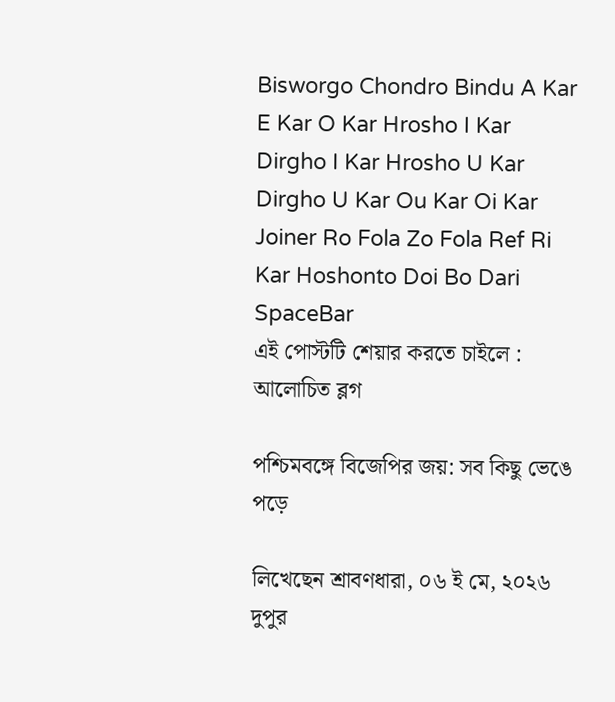Bisworgo Chondro Bindu A Kar E Kar O Kar Hrosho I Kar Dirgho I Kar Hrosho U Kar Dirgho U Kar Ou Kar Oi Kar Joiner Ro Fola Zo Fola Ref Ri Kar Hoshonto Doi Bo Dari SpaceBar
এই পোস্টটি শেয়ার করতে চাইলে :
আলোচিত ব্লগ

পশ্চিমবঙ্গে বিজেপির জয়: সব কিছু ভেঙে পড়ে

লিখেছেন শ্রাবণধারা, ০৬ ই মে, ২০২৬ দুপুর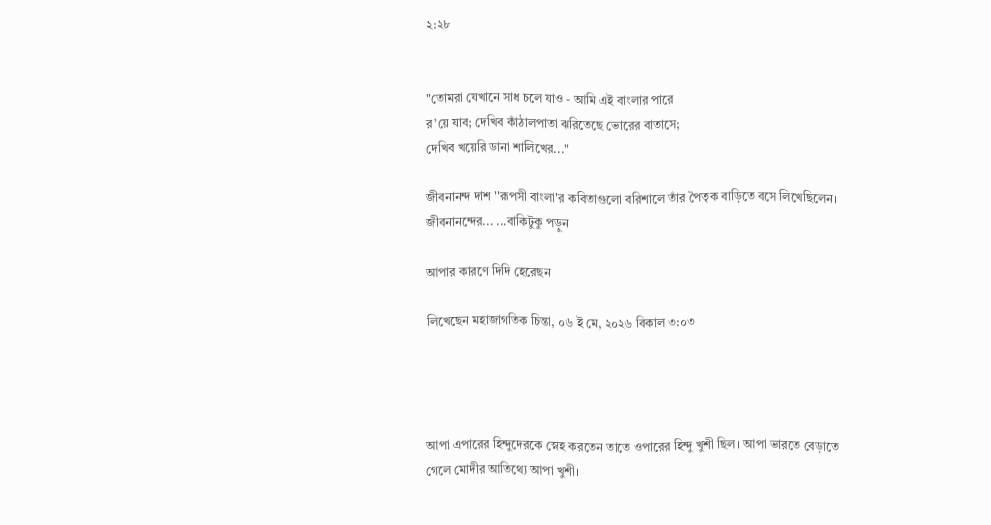২:২৮


"তোমরা যেখানে সাধ চলে যাও - আমি এই বাংলার পারে
র’য়ে যাব; দেখিব কাঁঠালপাতা ঝরিতেছে ভোরের বাতাসে;
দেখিব খয়েরি ডানা শালিখের..."

জীবনানন্দ দাশ ''রূপসী বাংলা'র কবিতাগুলো বরিশালে তাঁর পৈতৃক বাড়িতে বসে লিখেছিলেন। জীবনানন্দের... ...বাকিটুকু পড়ুন

আপার কারণে দিদি হেরেছন

লিখেছেন মহাজাগতিক চিন্তা, ০৬ ই মে, ২০২৬ বিকাল ৩:০৩




আপা এপারের হিন্দুদেরকে স্নেহ করতেন তাতে ওপারের হিন্দু খুশী ছিল। আপা ভারতে বেড়াতে গেলে মোদীর আতিথ্যে আপা খুশী।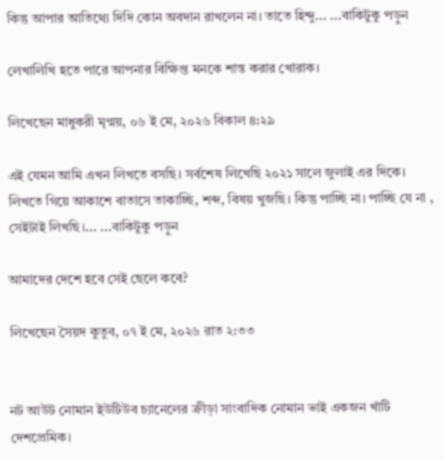কিন্তু আপার আতিথ্যে দিদি কোন অবদান রাখলেন না। তাতে হিন্দু... ...বাকিটুকু পড়ুন

লেখালিখি হতে পারে আপনার বিক্ষিপ্ত মনকে শান্ত করার খোরাক।

লিখেছেন মাধুকরী মৃণ্ময়, ০৬ ই মে, ২০২৬ বিকাল ৪:২৯

এই যেমন আমি এখন লিখতে বসছি। সর্বশেষ লিখেছি ২০২১ সালে জুলাই এর দিকে। লিখতে গিয়ে আকাশে বাতাসে তাকাচ্ছি, শব্দ, বিষয় খুজছি। কিন্তু পাচ্ছি না। পাচ্ছি যে না , সেইটাই লিখছি।... ...বাকিটুকু পড়ুন

আমাদের দেশে হবে সেই ছেলে কবে?

লিখেছেন সৈয়দ কুতুব, ০৭ ই মে, ২০২৬ রাত ২:৩৩


নট আউট নোমান ইউটিউব চ্যানেলের ক্রীড়া সাংবাদিক নোমান ভাই একজন খাঁটি দেশপ্রেমিক।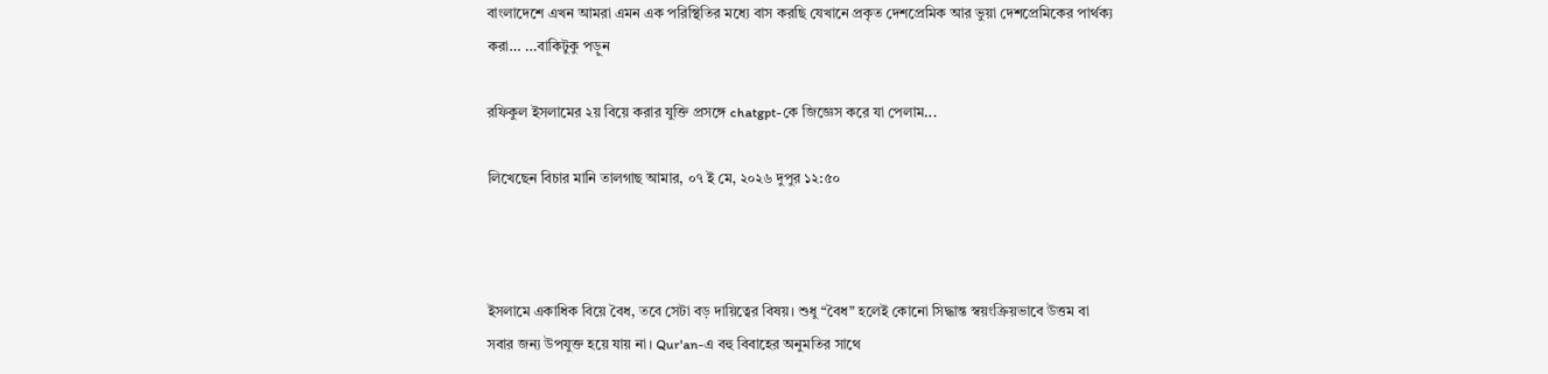বাংলাদেশে এখন আমরা এমন এক পরিস্থিতির মধ্যে বাস করছি যেখানে প্রকৃত দেশপ্রেমিক আর ভুয়া দেশপ্রেমিকের পার্থক্য করা... ...বাকিটুকু পড়ুন

রফিকুল ইসলামের ২য় বিয়ে করার যুক্তি প্রসঙ্গে chatgpt-কে জিজ্ঞেস করে যা পেলাম...

লিখেছেন বিচার মানি তালগাছ আমার, ০৭ ই মে, ২০২৬ দুপুর ১২:৫০



ইসলামে একাধিক বিয়ে বৈধ, তবে সেটা বড় দায়িত্বের বিষয়। শুধু “বৈধ” হলেই কোনো সিদ্ধান্ত স্বয়ংক্রিয়ভাবে উত্তম বা সবার জন্য উপযুক্ত হয়ে যায় না। Qur'an-এ বহু বিবাহের অনুমতির সাথে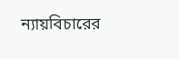ন্যায়বিচারের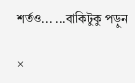শর্তও... ...বাকিটুকু পড়ুন

×